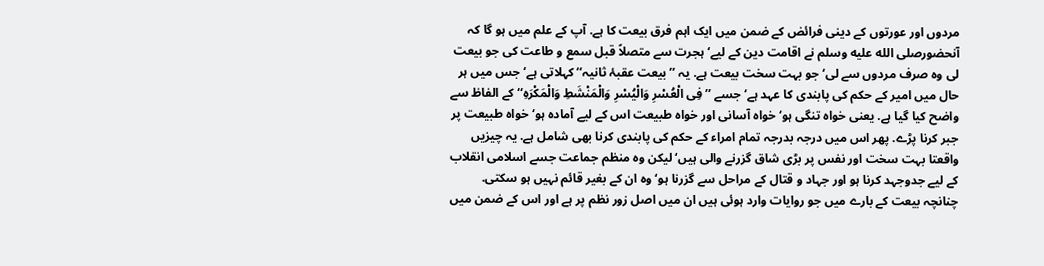مردوں اور عورتوں کے دینی فرائض کے ضمن میں ایک اہم فرق بیعت کا ہے. آپ کے علم میں ہو گا کہ آنحضورصلى الله عليه وسلم نے اقامت دین کے لیے‘ ہجرت سے متصلاً قبل سمع و طاعت کی جو بیعت لی وہ صرف مردوں سے لی‘ جو بہت سخت بیعت ہے. یہ ’’بیعت عقبۂ ثانیہ‘‘ کہلاتی ہے‘ جس میں ہر حال میں امیر کے حکم کی پابندی کا عہد ہے‘ جسے ’’ فِی الْعُسْرِ وَالْیُسْرِ وَالْمَنْشَطِ وَالْمَکْرَہِ‘‘ کے الفاظ سے واضح کیا گیا ہے. یعنی خواہ تنگی ہو‘ خواہ آسانی اور خواہ طبیعت اس کے لیے آمادہ ہو‘ خواہ طبیعت پر جبر کرنا پڑے. پھر اس میں درجہ بدرجہ تمام امراء کے حکم کی پابندی کرنا بھی شامل ہے. یہ چیزیں واقعتا بہت سخت اور نفس پر بڑی شاق گزرنے والی ہیں‘ لیکن وہ منظم جماعت جسے اسلامی انقلاب کے لیے جدوجہد کرنا ہو اور جہاد و قتال کے مراحل سے گزرنا ہو‘ وہ ان کے بغیر قائم نہیں ہو سکتی.
چنانچہ بیعت کے بارے میں جو روایات وارد ہوئی ہیں ان میں اصل زور نظم پر ہے اور اس کے ضمن میں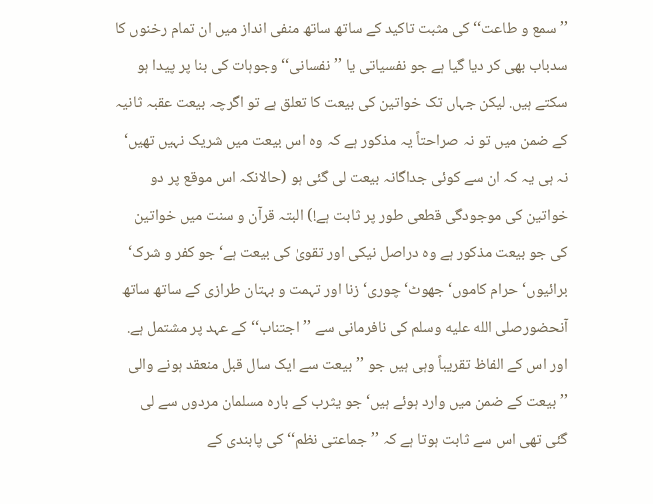’’سمع و طاعت‘‘ کی مثبت تاکید کے ساتھ ساتھ منفی انداز میں ان تمام رخنوں کا سدباب بھی کر دیا گیا ہے جو نفسیاتی یا ’’نفسانی‘‘ وجوہات کی بنا پر پیدا ہو سکتے ہیں. لیکن جہاں تک خواتین کی بیعت کا تعلق ہے تو اگرچہ بیعت عقبہ ثانیہ کے ضمن میں تو نہ صراحتاً یہ مذکور ہے کہ وہ اس بیعت میں شریک نہیں تھیں‘ نہ ہی یہ کہ ان سے کوئی جداگانہ بیعت لی گئی ہو (حالانکہ اس موقع پر دو خواتین کی موجودگی قطعی طور پر ثابت ہے!) البتہ قرآن و سنت میں خواتین کی جو بیعت مذکور ہے وہ دراصل نیکی اور تقویٰ کی بیعت ہے‘ جو کفر و شرک‘ برائیوں‘ حرام کاموں‘ جھوٹ‘ چوری‘ زنا اور تہمت و بہتان طرازی کے ساتھ ساتھ آنحضورصلى الله عليه وسلم کی نافرمانی سے ’’اجتناب‘‘ کے عہد پر مشتمل ہے.
اور اس کے الفاظ تقریباً وہی ہیں جو ’’بیعت سے ایک سال قبل منعقد ہونے والی ’’بیعت کے ضمن میں وارد ہوئے ہیں‘ جو یثرب کے بارہ مسلمان مردوں سے لی گئی تھی اس سے ثابت ہوتا ہے کہ ’’جماعتی نظم‘‘ کی پابندی کے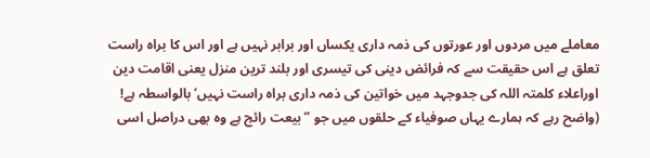معاملے میں مردوں اور عورتوں کی ذمہ داری یکساں اور برابر نہیں ہے اور اس کا براہ راست تعلق ہے اس حقیقت سے کہ فرائض دینی کی تیسری اور بلند ترین منزل یعنی اقامت دین اوراعلاء کلمتہ اللہ کی جدوجہد میں خواتین کی ذمہ داری براہ راست نہیں‘ بالواسطہ ہے! (واضح رہے کہ ہمارے یہاں صوفیاء کے حلقوں میں جو ’’بیعت رائج ہے وہ بھی دراصل اسی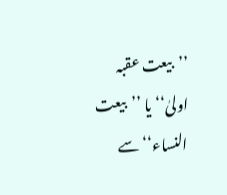’’بیعت عقبہ اولیٰ‘‘ یا ’’بیعت النساء‘‘ سے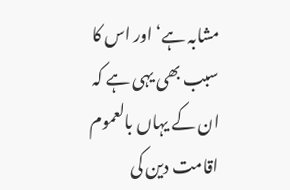مشابہ ہے‘ اور اس کا سبب بھی یہی ہے کہ ان کے یہاں بالعموم اقامت دین کی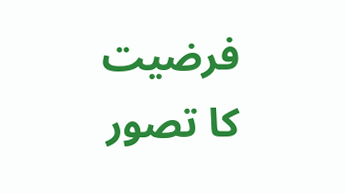فرضیت کا تصور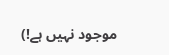موجود نہیں ہے!)